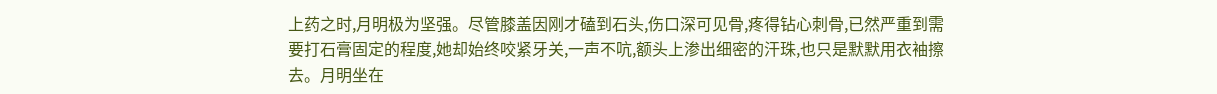上药之时,月明极为坚强。尽管膝盖因刚才磕到石头,伤口深可见骨,疼得钻心刺骨,已然严重到需要打石膏固定的程度,她却始终咬紧牙关,一声不吭,额头上渗出细密的汗珠,也只是默默用衣袖擦去。月明坐在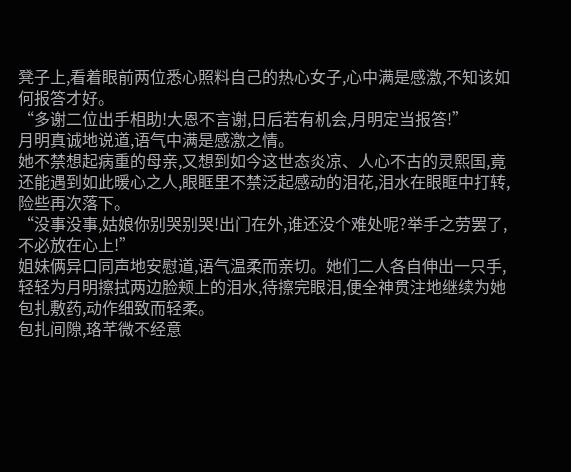凳子上,看着眼前两位悉心照料自己的热心女子,心中满是感激,不知该如何报答才好。
“多谢二位出手相助!大恩不言谢,日后若有机会,月明定当报答!”
月明真诚地说道,语气中满是感激之情。
她不禁想起病重的母亲,又想到如今这世态炎凉、人心不古的灵熙国,竟还能遇到如此暖心之人,眼眶里不禁泛起感动的泪花,泪水在眼眶中打转,险些再次落下。
“没事没事,姑娘你别哭别哭!出门在外,谁还没个难处呢?举手之劳罢了,不必放在心上!”
姐妹俩异口同声地安慰道,语气温柔而亲切。她们二人各自伸出一只手,轻轻为月明擦拭两边脸颊上的泪水,待擦完眼泪,便全神贯注地继续为她包扎敷药,动作细致而轻柔。
包扎间隙,珞芊微不经意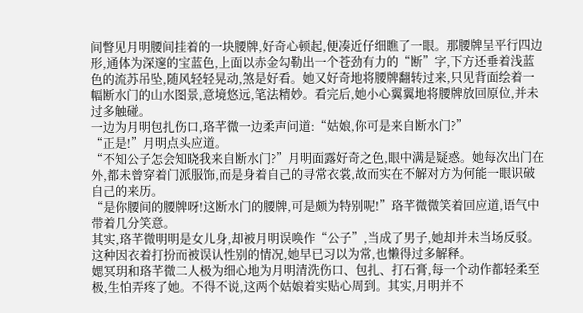间瞥见月明腰间挂着的一块腰牌,好奇心顿起,便凑近仔细瞧了一眼。那腰牌呈平行四边形,通体为深邃的宝蓝色,上面以赤金勾勒出一个苍劲有力的“断”字,下方还垂着浅蓝色的流苏吊坠,随风轻轻晃动,煞是好看。她又好奇地将腰牌翻转过来,只见背面绘着一幅断水门的山水图景,意境悠远,笔法精妙。看完后,她小心翼翼地将腰牌放回原位,并未过多触碰。
一边为月明包扎伤口,珞芊微一边柔声问道:“姑娘,你可是来自断水门?”
“正是!”月明点头应道。
“不知公子怎会知晓我来自断水门?”月明面露好奇之色,眼中满是疑惑。她每次出门在外,都未曾穿着门派服饰,而是身着自己的寻常衣裳,故而实在不解对方为何能一眼识破自己的来历。
“是你腰间的腰牌呀!这断水门的腰牌,可是颇为特别呢!”珞芊微微笑着回应道,语气中带着几分笑意。
其实,珞芊微明明是女儿身,却被月明误唤作“公子”,当成了男子,她却并未当场反驳。这种因衣着打扮而被误认性别的情况,她早已习以为常,也懒得过多解释。
媤冥玥和珞芊微二人极为细心地为月明清洗伤口、包扎、打石膏,每一个动作都轻柔至极,生怕弄疼了她。不得不说,这两个姑娘着实贴心周到。其实,月明并不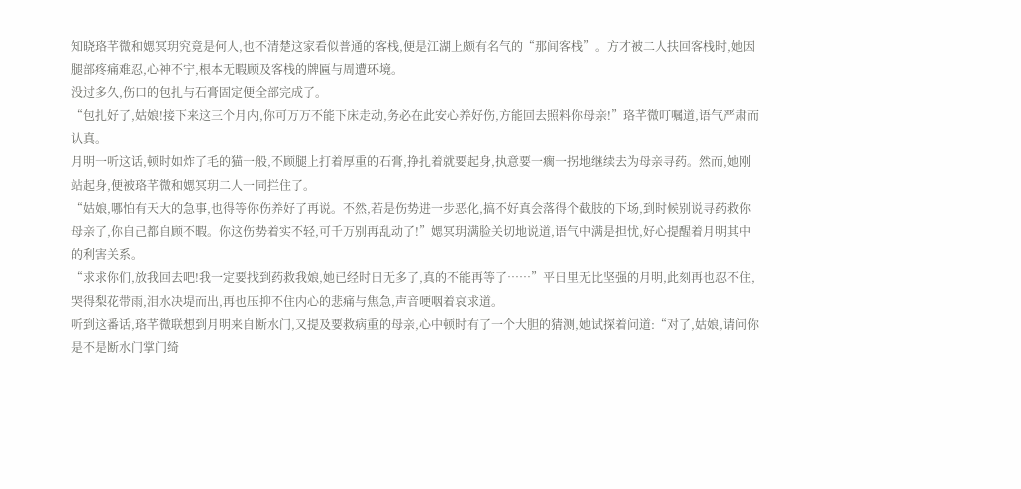知晓珞芊微和媤冥玥究竟是何人,也不清楚这家看似普通的客栈,便是江湖上颇有名气的“那间客栈”。方才被二人扶回客栈时,她因腿部疼痛难忍,心神不宁,根本无暇顾及客栈的牌匾与周遭环境。
没过多久,伤口的包扎与石膏固定便全部完成了。
“包扎好了,姑娘!接下来这三个月内,你可万万不能下床走动,务必在此安心养好伤,方能回去照料你母亲!”珞芊微叮嘱道,语气严肃而认真。
月明一听这话,顿时如炸了毛的猫一般,不顾腿上打着厚重的石膏,挣扎着就要起身,执意要一瘸一拐地继续去为母亲寻药。然而,她刚站起身,便被珞芊微和媤冥玥二人一同拦住了。
“姑娘,哪怕有天大的急事,也得等你伤养好了再说。不然,若是伤势进一步恶化,搞不好真会落得个截肢的下场,到时候别说寻药救你母亲了,你自己都自顾不暇。你这伤势着实不轻,可千万别再乱动了!”媤冥玥满脸关切地说道,语气中满是担忧,好心提醒着月明其中的利害关系。
“求求你们,放我回去吧!我一定要找到药救我娘,她已经时日无多了,真的不能再等了……”平日里无比坚强的月明,此刻再也忍不住,哭得梨花带雨,泪水决堤而出,再也压抑不住内心的悲痛与焦急,声音哽咽着哀求道。
听到这番话,珞芊微联想到月明来自断水门,又提及要救病重的母亲,心中顿时有了一个大胆的猜测,她试探着问道:“对了,姑娘,请问你是不是断水门掌门绮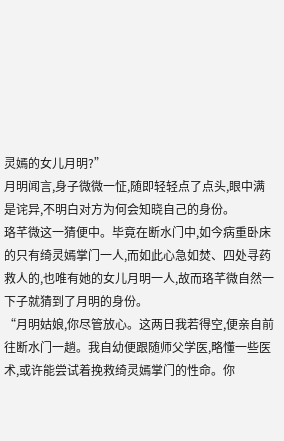灵嫣的女儿月明?”
月明闻言,身子微微一怔,随即轻轻点了点头,眼中满是诧异,不明白对方为何会知晓自己的身份。
珞芊微这一猜便中。毕竟在断水门中,如今病重卧床的只有绮灵嫣掌门一人,而如此心急如焚、四处寻药救人的,也唯有她的女儿月明一人,故而珞芊微自然一下子就猜到了月明的身份。
“月明姑娘,你尽管放心。这两日我若得空,便亲自前往断水门一趟。我自幼便跟随师父学医,略懂一些医术,或许能尝试着挽救绮灵嫣掌门的性命。你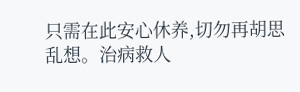只需在此安心休养,切勿再胡思乱想。治病救人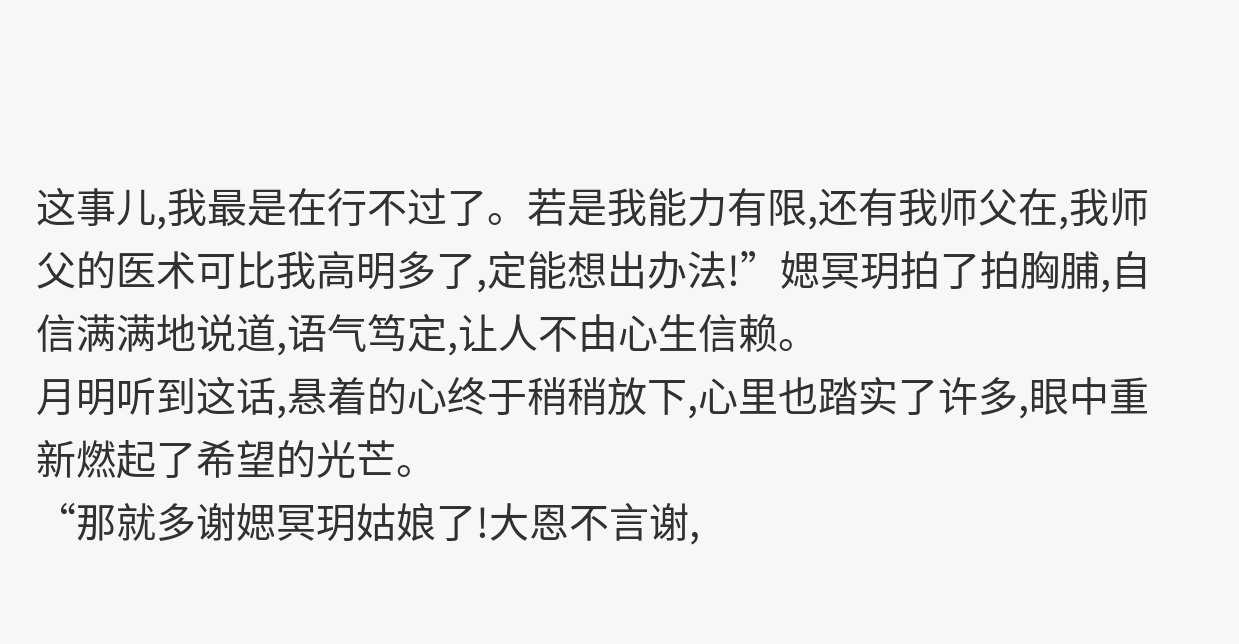这事儿,我最是在行不过了。若是我能力有限,还有我师父在,我师父的医术可比我高明多了,定能想出办法!”媤冥玥拍了拍胸脯,自信满满地说道,语气笃定,让人不由心生信赖。
月明听到这话,悬着的心终于稍稍放下,心里也踏实了许多,眼中重新燃起了希望的光芒。
“那就多谢媤冥玥姑娘了!大恩不言谢,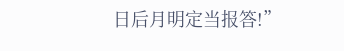日后月明定当报答!”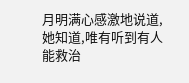月明满心感激地说道,她知道,唯有听到有人能救治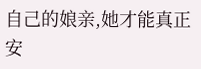自己的娘亲,她才能真正安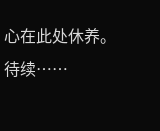心在此处休养。
待续……